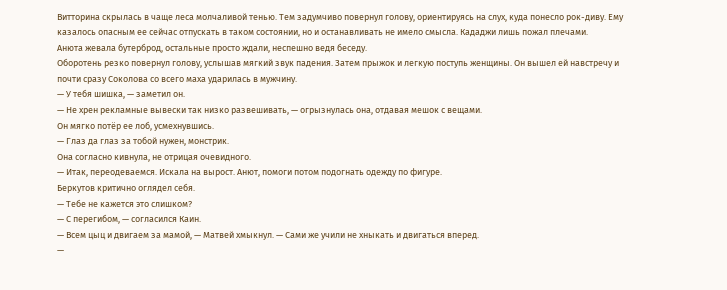Витторина скрылась в чаще леса молчаливой тенью. Тем задумчиво повернул голову, ориентируясь на слух, куда понесло рок-диву. Ему казалось опасным ее сейчас отпускать в таком состоянии, но и останавливать не имело смысла. Кададжи лишь пожал плечами.
Анюта жевала бутерброд, остальные просто ждали, неспешно ведя беседу.
Оборотень резко повернул голову, услышав мягкий звук падения. Затем прыжок и легкую поступь женщины. Он вышел ей навстречу и почти сразу Соколова со всего маха ударилась в мужчину.
— У тебя шишка, — заметил он.
— Не хрен рекламные вывески так низко развешивать, — огрызнулась она, отдавая мешок с вещами.
Он мягко потёр ее лоб, усмехнувшись.
— Глаз да глаз за тобой нужен, монстрик.
Она согласно кивнула, не отрицая очевидного.
— Итак, переодеваемся. Искала на вырост. Анют, помоги потом подогнать одежду по фигуре.
Беркутов критично оглядел себя.
— Тебе не кажется это слишком?
— С перегибом, — согласился Каин.
— Всем цыц и двигаем за мамой, — Матвей хмыкнул. — Сами же учили не хныкать и двигаться вперед.
—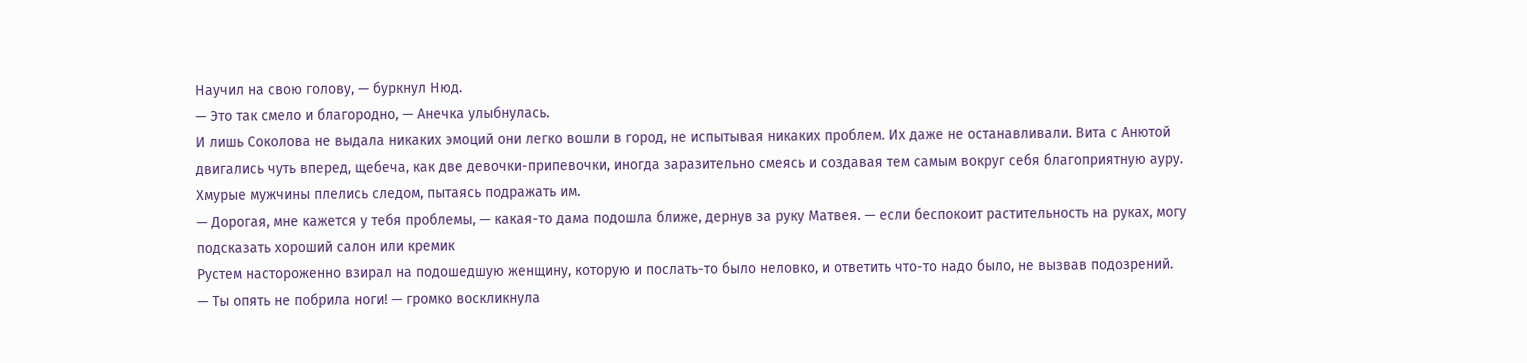Научил на свою голову, — буркнул Нюд.
— Это так смело и благородно, — Анечка улыбнулась.
И лишь Соколова не выдала никаких эмоций они легко вошли в город, не испытывая никаких проблем. Их даже не останавливали. Вита с Анютой двигались чуть вперед, щебеча, как две девочки-припевочки, иногда заразительно смеясь и создавая тем самым вокруг себя благоприятную ауру. Хмурые мужчины плелись следом, пытаясь подражать им.
— Дорогая, мне кажется у тебя проблемы, — какая-то дама подошла ближе, дернув за руку Матвея. — если беспокоит растительность на руках, могу подсказать хороший салон или кремик
Рустем настороженно взирал на подошедшую женщину, которую и послать-то было неловко, и ответить что-то надо было, не вызвав подозрений.
— Ты опять не побрила ноги! — громко воскликнула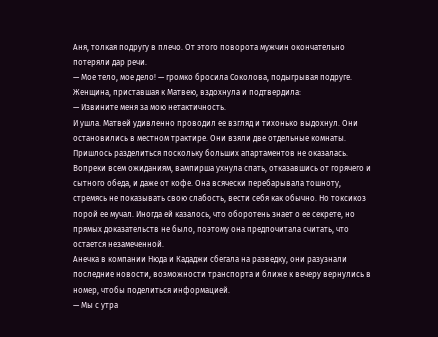Аня, толкая подругу в плечо. От этого поворота мужчин окончательно потеряли дар речи.
— Мое тело, мое дело! — громко бросила Соколова, подыгрывая подруге.
Женщина, приставшая к Матвею, вздохнула и подтвердила:
— Извините меня за мою нетактичность.
И ушла. Матвей удивленно проводил ее взгляд и тихонько выдохнул. Они остановились в местном трактире. Они взяли две отдельные комнаты. Пришлось разделиться поскольку больших апартаментов не оказалась. Вопреки всем ожиданиям, вампирша ухнула спать, отказавшись от горячего и сытного обеда, и даже от кофе. Она всячески перебарывала тошноту, стремясь не показывать свою слабость, вести себя как обычно. Но токсикоз порой ее мучал. Иногда ей казалось, что оборотень знает о ее секрете, но прямых доказательств не было, поэтому она предпочитала считать, что остается незамеченной.
Анечка в компании Нюда и Кададжи сбегала на разведку, они разузнали последние новости, возможности транспорта и ближе к вечеру вернулись в номер, чтобы поделиться информацией.
— Мы с утра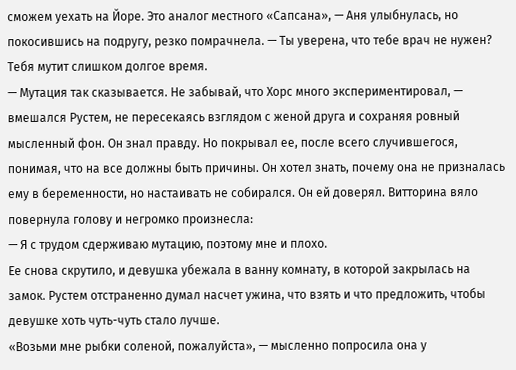сможем уехать на Йоре. Это аналог местного «Сапсана», — Аня улыбнулась, но покосившись на подругу, резко помрачнела. — Ты уверена, что тебе врач не нужен? Тебя мутит слишком долгое время.
— Мутация так сказывается. Не забывай, что Хорс много экспериментировал, — вмешался Рустем, не пересекаясь взглядом с женой друга и сохраняя ровный мысленный фон. Он знал правду. Но покрывал ее, после всего случившегося, понимая, что на все должны быть причины. Он хотел знать, почему она не призналась ему в беременности, но настаивать не собирался. Он ей доверял. Витторина вяло повернула голову и негромко произнесла:
— Я с трудом сдерживаю мутацию, поэтому мне и плохо.
Ее снова скрутило, и девушка убежала в ванну комнату, в которой закрылась на замок. Рустем отстраненно думал насчет ужина, что взять и что предложить, чтобы девушке хоть чуть-чуть стало лучше.
«Возьми мне рыбки соленой, пожалуйста», — мысленно попросила она у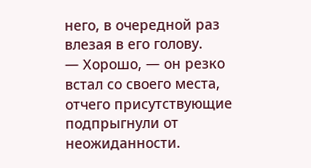него, в очередной раз влезая в его голову.
— Хорошо, — он резко встал со своего места, отчего присутствующие подпрыгнули от неожиданности.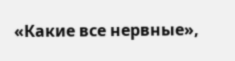«Какие все нервные»,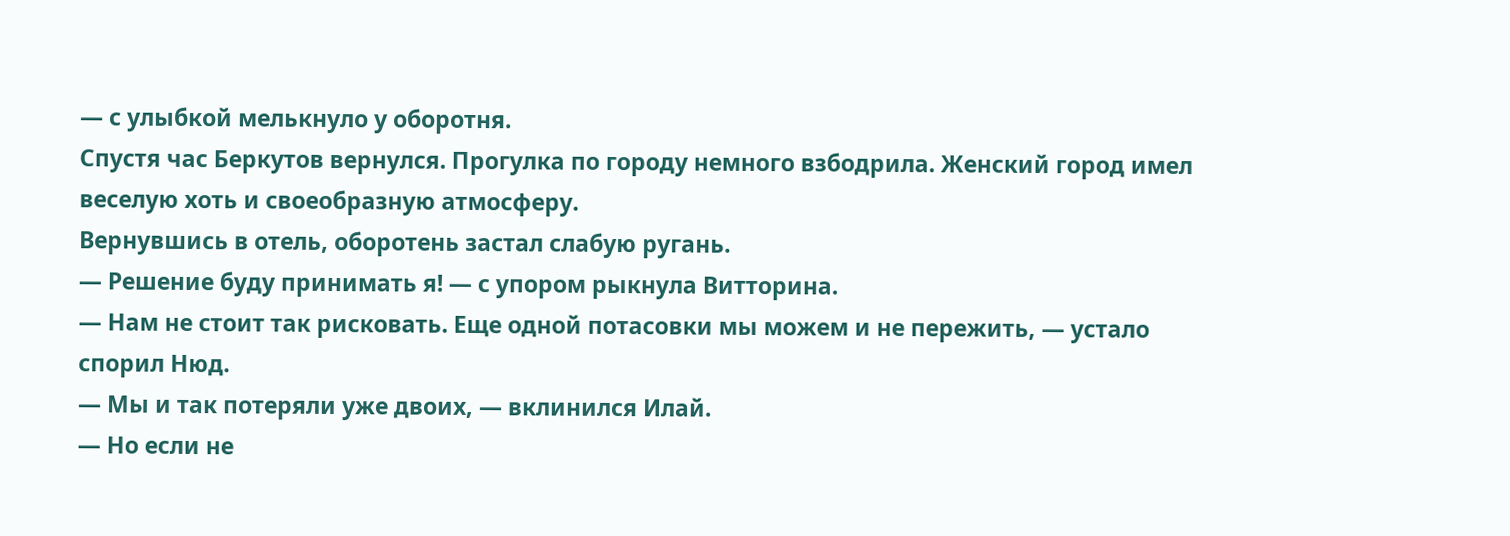— с улыбкой мелькнуло у оборотня.
Спустя час Беркутов вернулся. Прогулка по городу немного взбодрила. Женский город имел веселую хоть и своеобразную атмосферу.
Вернувшись в отель, оборотень застал слабую ругань.
— Решение буду принимать я! — с упором рыкнула Витторина.
— Нам не стоит так рисковать. Еще одной потасовки мы можем и не пережить, — устало спорил Нюд.
— Мы и так потеряли уже двоих, — вклинился Илай.
— Но если не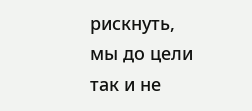рискнуть, мы до цели так и не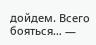дойдем. Всего бояться… —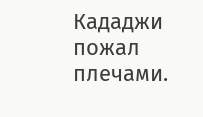Кададжи пожал плечами.